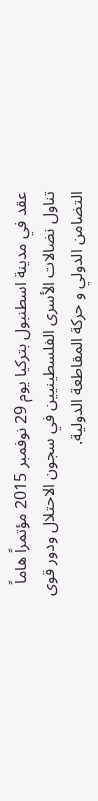عقد في مدينة اسطنبول بتركيا يوم 29 نوفمبر 2015 مؤتمراً هاماً تناول نضالات الأسرى الفلسطينيين في سجون الاحتلال ودور قوى التضامن الدولي و حركة المقاطعة الدولية.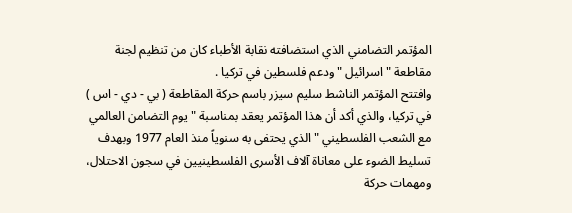المؤتمر التضامني الذي استضافته نقابة الأطباء كان من تنظيم لجنة مقاطعة " اسرائيل " ودعم فلسطين في تركيا .
وافتتح المؤتمر الناشط سليم سيزر باسم حركة المقاطعة ( بي - دي - اس ) في تركيا، والذي أكد أن هذا المؤتمر يعقد بمناسبة " يوم التضامن العالمي مع الشعب الفلسطيني " الذي يحتفى به سنوياً منذ العام 1977 وبهدف تسليط الضوء على معاناة آلاف الأسرى الفلسطينيين في سجون الاحتلال، ومهمات حركة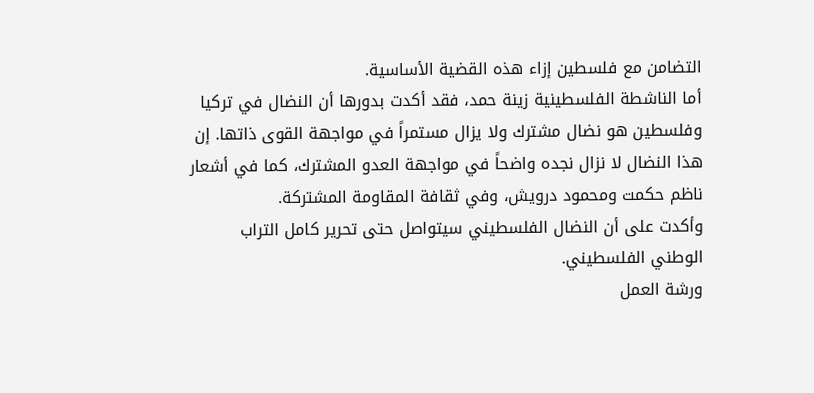التضامن مع فلسطين إزاء هذه القضية الأساسية.
أما الناشطة الفلسطينية زينة حمد، فقد أكدت بدورها أن النضال في تركيا وفلسطين هو نضال مشترك ولا يزال مستمراً في مواجهة القوى ذاتها. إن هذا النضال لا نزال نجده واضحاً في مواجهة العدو المشترك، كما في أشعار ناظم حكمت ومحمود درويش، وفي ثقافة المقاومة المشتركة.
وأكدت على أن النضال الفلسطيني سيتواصل حتى تحرير كامل التراب الوطني الفلسطيني.
ورشة العمل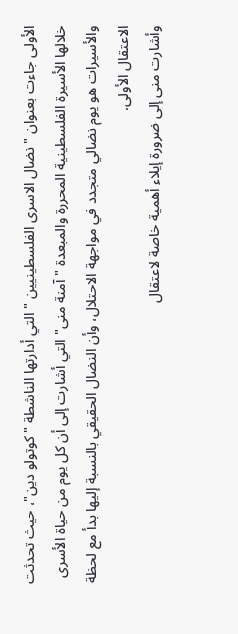الأولى جاءت بعنوان " نضال الاسرى الفلسطينيين " التي أدارتها الناشطة "كوتولو دين"، حيث تحدثت خلالها الأسيرة الفلسطينية المحررة والمبعدة "آمنة منى" التي أشارت إلى أن كل يوم من حياة الأسرى والأسيرات هو يوم نضالي متجدد في مواجهة الاحتلال، وأن النضال الحقيقي بالنسبة إليها بدأ مع لحظة الاعتقال الأولى.
وأشارت منى إلى ضرورة إيلاء أهمية خاصة لاعتقال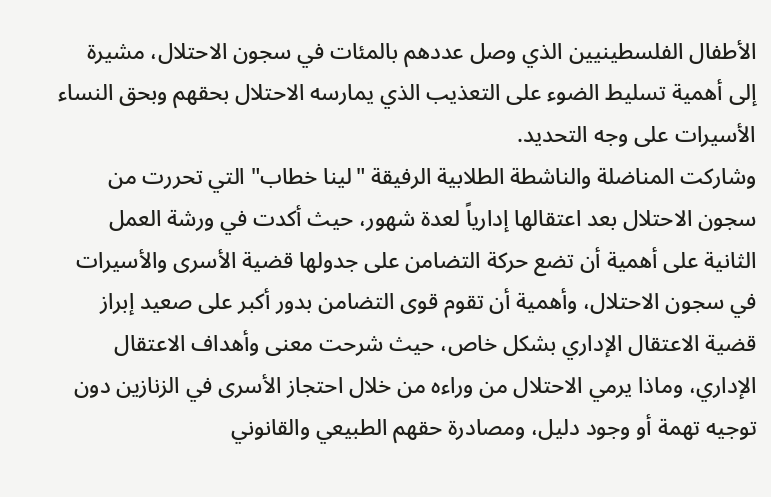الأطفال الفلسطينيين الذي وصل عددهم بالمئات في سجون الاحتلال، مشيرة إلى أهمية تسليط الضوء على التعذيب الذي يمارسه الاحتلال بحقهم وبحق النساء الأسيرات على وجه التحديد.
وشاركت المناضلة والناشطة الطلابية الرفيقة "لينا خطاب" التي تحررت من سجون الاحتلال بعد اعتقالها إدارياً لعدة شهور، حيث أكدت في ورشة العمل الثانية على أهمية أن تضع حركة التضامن على جدولها قضية الأسرى والأسيرات في سجون الاحتلال، وأهمية أن تقوم قوى التضامن بدور أكبر على صعيد إبراز قضية الاعتقال الإداري بشكل خاص، حيث شرحت معنى وأهداف الاعتقال الإداري، وماذا يرمي الاحتلال من وراءه من خلال احتجاز الأسرى في الزنازين دون توجيه تهمة أو وجود دليل، ومصادرة حقهم الطبيعي والقانوني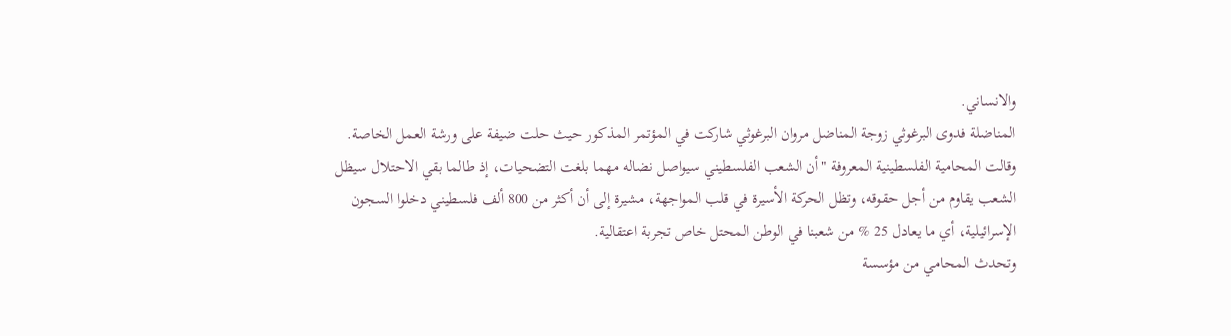والانساني.
المناضلة فدوى البرغوثي زوجة المناضل مروان البرغوثي شاركت في المؤتمر المذكور حيث حلت ضيفة على ورشة العمل الخاصة.
وقالت المحامية الفلسطينية المعروفة "أن الشعب الفلسطيني سيواصل نضاله مهما بلغت التضحيات، إذ طالما بقي الاحتلال سيظل الشعب يقاوم من أجل حقوقه، وتظل الحركة الأسيرة في قلب المواجهة، مشيرة إلى أن أكثر من 800 ألف فلسطيني دخلوا السجون الإسرائيلية، أي ما يعادل 25 % من شعبنا في الوطن المحتل خاص تجربة اعتقالية.
وتحدث المحامي من مؤسسة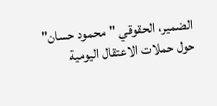الضمير، الحقوقي "محمود حسان" حول حملات الاعتقال اليومية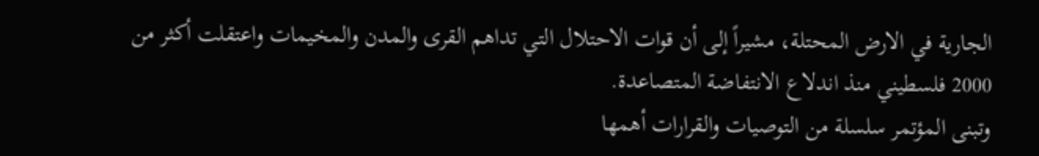الجارية في الارض المحتلة، مشيراً إلى أن قوات الاحتلال التي تداهم القرى والمدن والمخيمات واعتقلت أكثر من 2000 فلسطيني منذ اندلاع الانتفاضة المتصاعدة.
وتبنى المؤتمر سلسلة من التوصيات والقرارات أهمها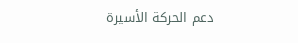دعم الحركة الأسيرة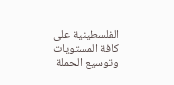الفلسطينية على كافة المستويات وتوسيع الحملة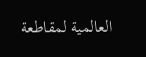العالمية لمقاطعة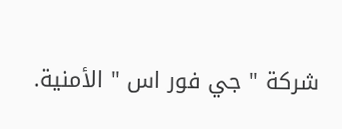شركة " جي فور اس " الأمنية.